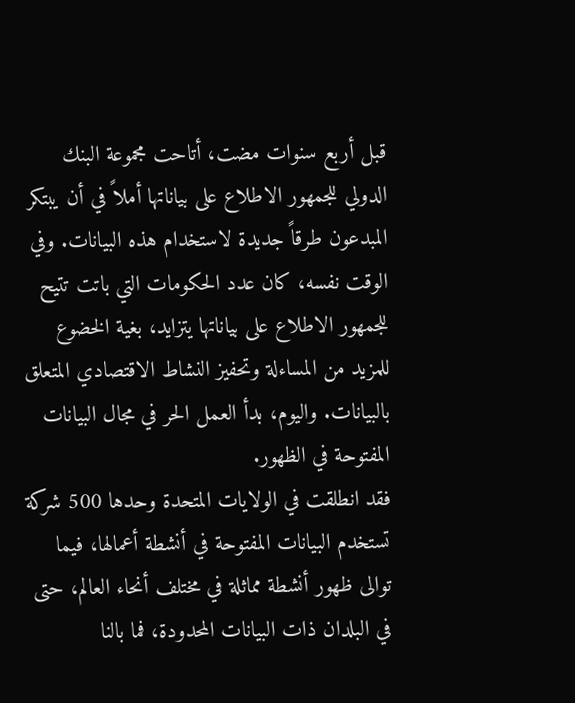قبل أربع سنوات مضت، أتاحت مجموعة البنك الدولي للجمهور الاطلاع على بياناتها أملاً في أن يبتكر المبدعون طرقاً جديدة لاستخدام هذه البيانات. وفي الوقت نفسه، كان عدد الحكومات التي باتت تتيح للجمهور الاطلاع على بياناتها يتزايد، بغية الخضوع للمزيد من المساءلة وتحفيز النشاط الاقتصادي المتعلق بالبيانات. واليوم، بدأ العمل الحر في مجال البيانات المفتوحة في الظهور.
فقد انطلقت في الولايات المتحدة وحدها 500 شركة تستخدم البيانات المفتوحة في أنشطة أعمالها، فيما توالى ظهور أنشطة مماثلة في مختلف أنحاء العالم، حتى في البلدان ذات البيانات المحدودة، فما بالنا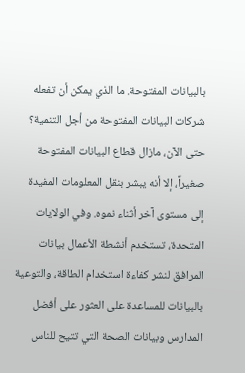بالبيانات المفتوحة. ما الذي يمكن أن تفعله شركات البيانات المفتوحة من أجل التنمية؟
حتى الآن، مازال قطاع البيانات المفتوحة صغيراً، إلا أنه يبشر بنقل المعلومات المفيدة إلى مستوى آخر أثناء نموه. وفي الولايات المتحدة، تستخدم أنشطة الأعمال بيانات المرافق لنشر كفاءة استخدام الطاقة، والتوعية بالبيانات للمساعدة على العثور على أفضل المدارس وبيانات الصحة التي تتيح للناس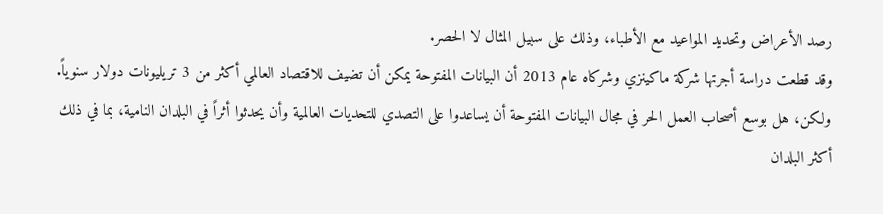رصد الأعراض وتحديد المواعيد مع الأطباء، وذلك على سبيل المثال لا الحصر.
وقد قطعت دراسة أجرتها شركة ماكينزي وشركاه عام 2013 أن البيانات المفتوحة يمكن أن تضيف للاقتصاد العالمي أكثر من 3 تريليونات دولار سنوياً.
ولكن، هل بوسع أصحاب العمل الحر في مجال البيانات المفتوحة أن يساعدوا على التصدي للتحديات العالمية وأن يحدثوا أثراً في البلدان النامية، بما في ذلك أكثر البلدان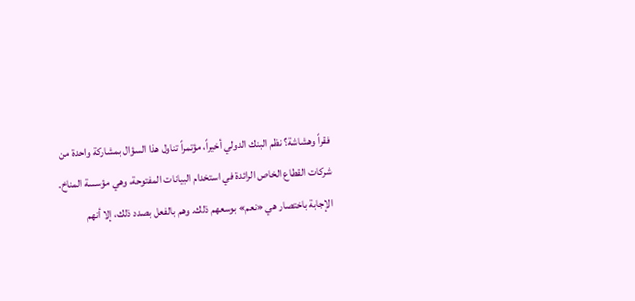فقراً وهشاشة؟ نظم البنك الدولي أخيراً، مؤتمراً تناول هذا السؤال بمشاركة واحدة من شركات القطاع الخاص الرائدة في استخدام البيانات المفتوحة، وهي مؤسسة المناخ.
الإجابة باختصار هي «نعم» بوسعهم ذلك. وهم بالفعل بصدد ذلك، إلا أنهم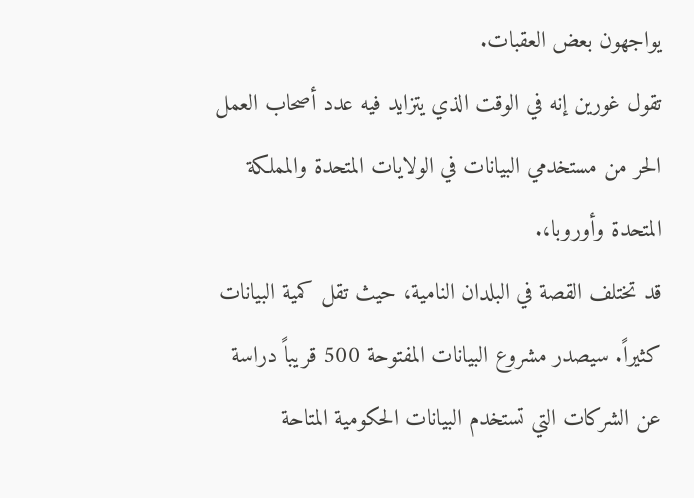يواجهون بعض العقبات.
تقول غورين إنه في الوقت الذي يتزايد فيه عدد أصحاب العمل الحر من مستخدمي البيانات في الولايات المتحدة والمملكة المتحدة وأوروبا،.
قد تختلف القصة في البلدان النامية، حيث تقل كمية البيانات كثيراً. سيصدر مشروع البيانات المفتوحة 500 قريباً دراسة عن الشركات التي تستخدم البيانات الحكومية المتاحة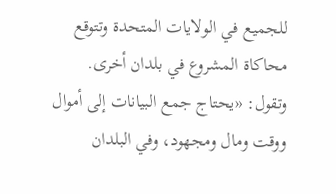للجميع في الولايات المتحدة وتتوقع محاكاة المشروع في بلدان أخرى.
وتقول: «يحتاج جمع البيانات إلى أموال ووقت ومال ومجهود، وفي البلدان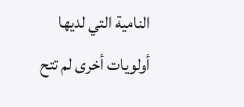النامية التي لديها أولويات أخرى لم تتح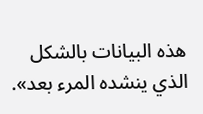هذه البيانات بالشكل الذي ينشده المرء بعد».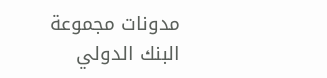مدونات مجموعة البنك الدولي